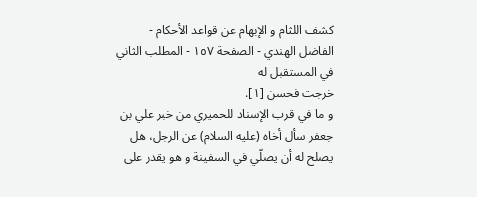كشف اللثام و الإبهام عن قواعد الأحكام - الفاضل الهندي - الصفحة ١٥٧ - المطلب الثاني في المستقبل له
خرجت فحسن [١].
و ما في قرب الإسناد للحميري من خبر علي بن جعفر سأل أخاه (عليه السلام) عن الرجل، هل يصلح له أن يصلّي في السفينة و هو يقدر على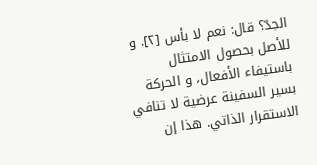الجدّ؟ قال: نعم لا بأس [٢]. و للأصل بحصول الامتثال باستيفاء الأفعال، و الحركة بسير السفينة عرضية لا تنافي الاستقرار الذاتي. هذا إن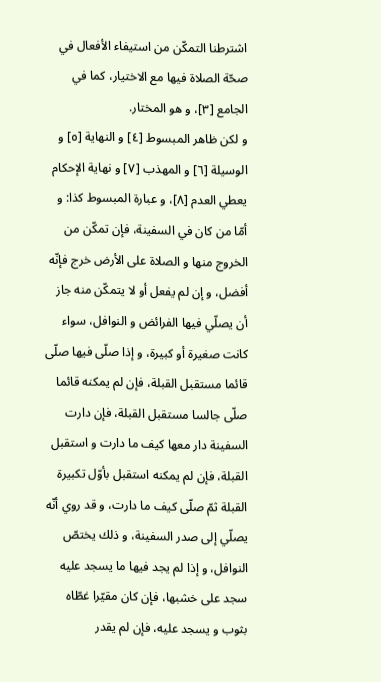اشترطنا التمكّن من استيفاء الأفعال في صحّة الصلاة فيها مع الاختيار، كما في الجامع [٣]، و هو المختار.
و لكن ظاهر المبسوط [٤] و النهاية [٥] و الوسيلة [٦] و المهذب [٧] و نهاية الإحكام يعطي العدم [٨]، و عبارة المبسوط كذا: و أمّا من كان في السفينة، فإن تمكّن من الخروج منها و الصلاة على الأرض خرج فإنّه أفضل، و إن لم يفعل أو لا يتمكّن منه جاز أن يصلّي فيها الفرائض و النوافل، سواء كانت صغيرة أو كبيرة، و إذا صلّى فيها صلّى قائما مستقبل القبلة، فإن لم يمكنه قائما صلّى جالسا مستقبل القبلة، فإن دارت السفينة دار معها كيف ما دارت و استقبل القبلة، فإن لم يمكنه استقبل بأوّل تكبيرة القبلة ثمّ صلّى كيف ما دارت، و قد روي أنّه يصلّي إلى صدر السفينة، و ذلك يختصّ النوافل، و إذا لم يجد فيها ما يسجد عليه سجد على خشبها، فإن كان مقيّرا غطّاه بثوب و يسجد عليه، فإن لم يقدر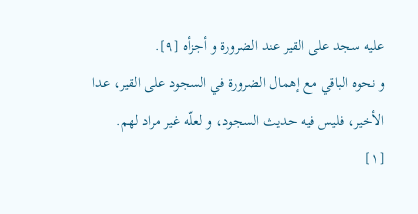عليه سجد على القير عند الضرورة و أجزأه [٩].
و نحوه الباقي مع إهمال الضرورة في السجود على القير، عدا الأخير، فليس فيه حديث السجود، و لعلّه غير مراد لهم.
[١]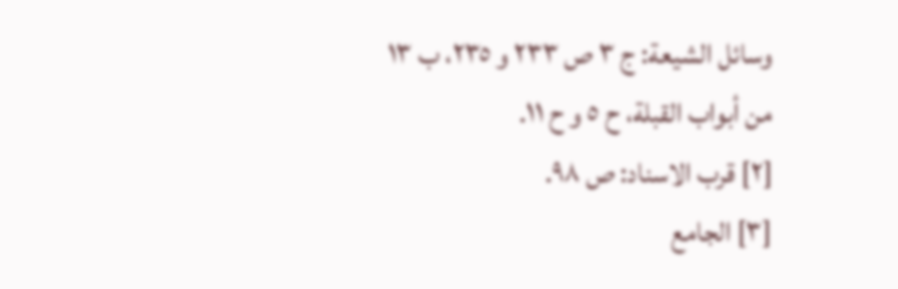وسائل الشيعة: ج ٣ ص ٢٣٣ و ٢٣٥، ب ١٣ من أبواب القبلة، ح ٥ و ح ١١.
[٢] قرب الاسناد: ص ٩٨.
[٣] الجامع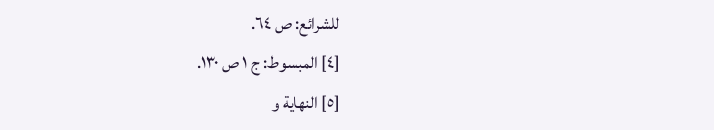للشرائع: ص ٦٤.
[٤] المبسوط: ج ١ ص ١٣٠.
[٥] النهاية و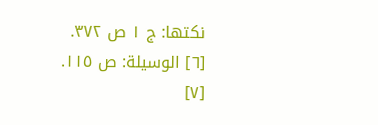نكتها: ج ١ ص ٣٧٢.
[٦] الوسيلة: ص ١١٥.
[٧]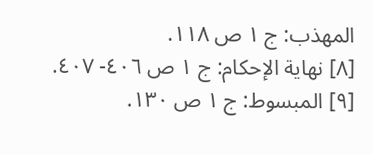المهذب: ج ١ ص ١١٨.
[٨] نهاية الإحكام: ج ١ ص ٤٠٦- ٤٠٧.
[٩] المبسوط: ج ١ ص ١٣٠.